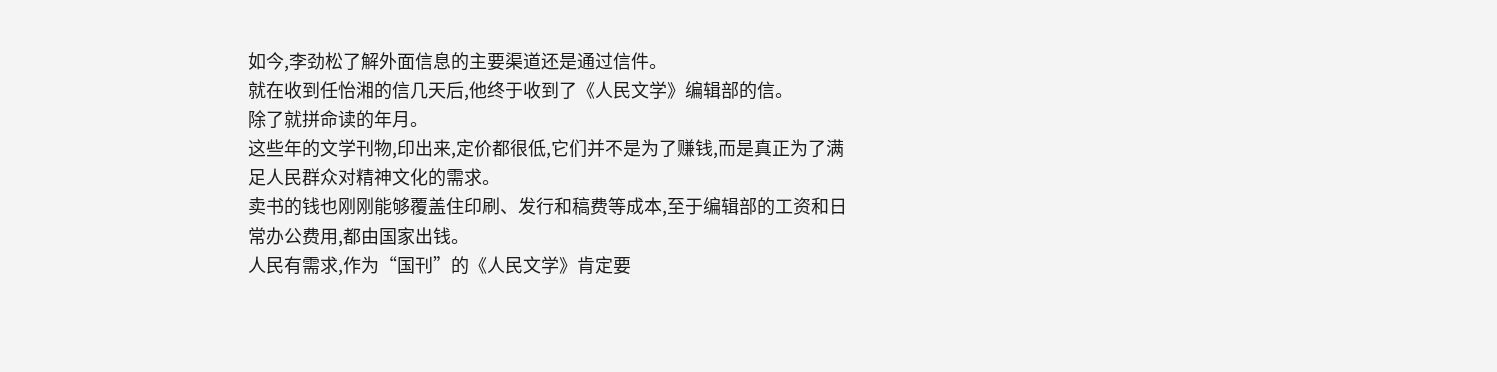如今,李劲松了解外面信息的主要渠道还是通过信件。
就在收到任怡湘的信几天后,他终于收到了《人民文学》编辑部的信。
除了就拼命读的年月。
这些年的文学刊物,印出来,定价都很低,它们并不是为了赚钱,而是真正为了满足人民群众对精神文化的需求。
卖书的钱也刚刚能够覆盖住印刷、发行和稿费等成本,至于编辑部的工资和日常办公费用,都由国家出钱。
人民有需求,作为“国刊”的《人民文学》肯定要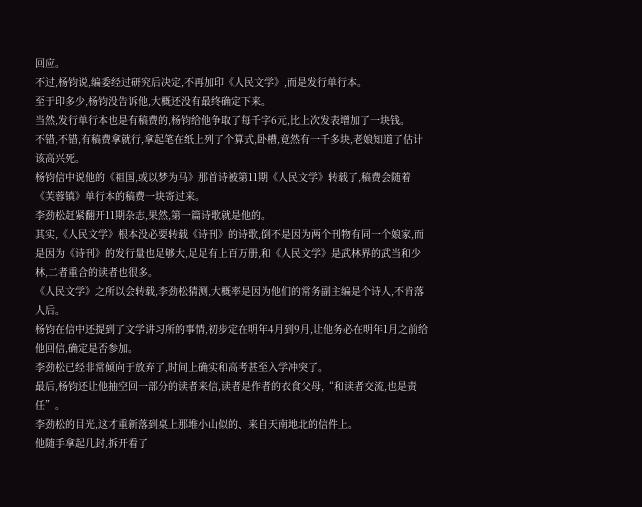回应。
不过,杨钧说,编委经过研究后决定,不再加印《人民文学》,而是发行单行本。
至于印多少,杨钧没告诉他,大概还没有最终确定下来。
当然,发行单行本也是有稿费的,杨钧给他争取了每千字6元,比上次发表增加了一块钱。
不错,不错,有稿费拿就行,拿起笔在纸上列了个算式,卧槽,竟然有一千多块,老娘知道了估计该高兴死。
杨钧信中说他的《祖国,或以梦为马》那首诗被第11期《人民文学》转载了,稿费会随着《芙蓉镇》单行本的稿费一块寄过来。
李劲松赶紧翻开11期杂志,果然,第一篇诗歌就是他的。
其实,《人民文学》根本没必要转载《诗刊》的诗歌,倒不是因为两个刊物有同一个娘家,而是因为《诗刊》的发行量也足够大,足足有上百万册,和《人民文学》是武林界的武当和少林,二者重合的读者也很多。
《人民文学》之所以会转载,李劲松猜测,大概率是因为他们的常务副主编是个诗人,不肯落人后。
杨钧在信中还提到了文学讲习所的事情,初步定在明年4月到9月,让他务必在明年1月之前给他回信,确定是否参加。
李劲松已经非常倾向于放弃了,时间上确实和高考甚至入学冲突了。
最后,杨钧还让他抽空回一部分的读者来信,读者是作者的衣食父母,“和读者交流,也是责任”。
李劲松的目光,这才重新落到桌上那堆小山似的、来自天南地北的信件上。
他随手拿起几封,拆开看了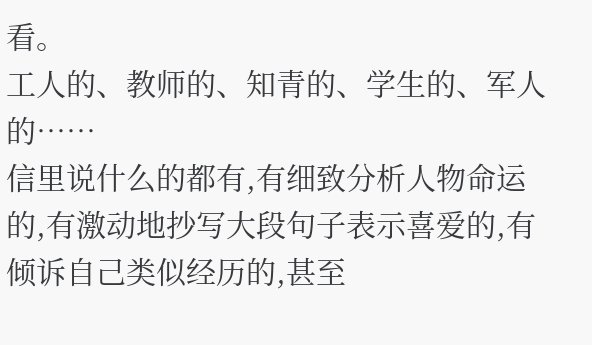看。
工人的、教师的、知青的、学生的、军人的……
信里说什么的都有,有细致分析人物命运的,有激动地抄写大段句子表示喜爱的,有倾诉自己类似经历的,甚至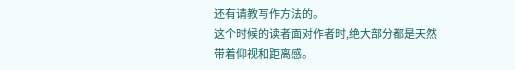还有请教写作方法的。
这个时候的读者面对作者时,绝大部分都是天然带着仰视和距离感。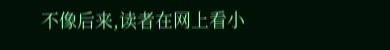不像后来,读者在网上看小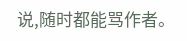说,随时都能骂作者。